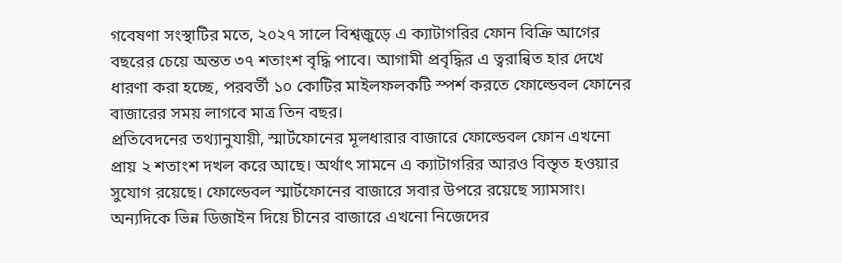গবেষণা সংস্থাটির মতে, ২০২৭ সালে বিশ্বজুড়ে এ ক্যাটাগরির ফোন বিক্রি আগের বছরের চেয়ে অন্তত ৩৭ শতাংশ বৃদ্ধি পাবে। আগামী প্রবৃদ্ধির এ ত্বরান্বিত হার দেখে ধারণা করা হচ্ছে, পরবর্তী ১০ কোটির মাইলফলকটি স্পর্শ করতে ফোল্ডেবল ফোনের বাজারের সময় লাগবে মাত্র তিন বছর।
প্রতিবেদনের তথ্যানুযায়ী, স্মার্টফোনের মূলধারার বাজারে ফোল্ডেবল ফোন এখনো প্রায় ২ শতাংশ দখল করে আছে। অর্থাৎ সামনে এ ক্যাটাগরির আরও বিস্তৃত হওয়ার সুযোগ রয়েছে। ফোল্ডেবল স্মার্টফোনের বাজারে সবার উপরে রয়েছে স্যামসাং। অন্যদিকে ভিন্ন ডিজাইন দিয়ে চীনের বাজারে এখনো নিজেদের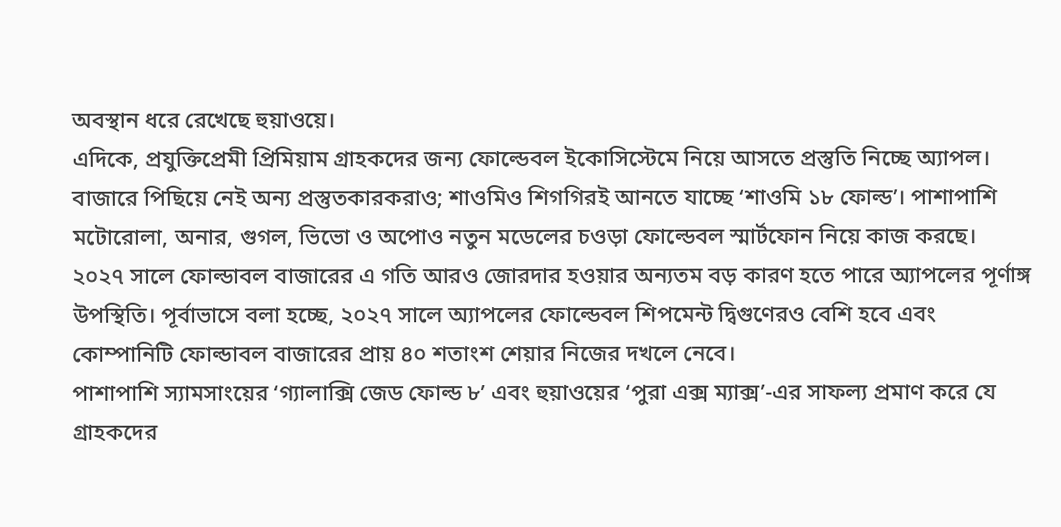অবস্থান ধরে রেখেছে হুয়াওয়ে।
এদিকে, প্রযুক্তিপ্রেমী প্রিমিয়াম গ্রাহকদের জন্য ফোল্ডেবল ইকোসিস্টেমে নিয়ে আসতে প্রস্তুতি নিচ্ছে অ্যাপল। বাজারে পিছিয়ে নেই অন্য প্রস্তুতকারকরাও; শাওমিও শিগগিরই আনতে যাচ্ছে ‘শাওমি ১৮ ফোল্ড’। পাশাপাশি মটোরোলা, অনার, গুগল, ভিভো ও অপোও নতুন মডেলের চওড়া ফোল্ডেবল স্মার্টফোন নিয়ে কাজ করছে।
২০২৭ সালে ফোল্ডাবল বাজারের এ গতি আরও জোরদার হওয়ার অন্যতম বড় কারণ হতে পারে অ্যাপলের পূর্ণাঙ্গ উপস্থিতি। পূর্বাভাসে বলা হচ্ছে, ২০২৭ সালে অ্যাপলের ফোল্ডেবল শিপমেন্ট দ্বিগুণেরও বেশি হবে এবং কোম্পানিটি ফোল্ডাবল বাজারের প্রায় ৪০ শতাংশ শেয়ার নিজের দখলে নেবে।
পাশাপাশি স্যামসাংয়ের ‘গ্যালাক্সি জেড ফোল্ড ৮’ এবং হুয়াওয়ের ‘পুরা এক্স ম্যাক্স’-এর সাফল্য প্রমাণ করে যে গ্রাহকদের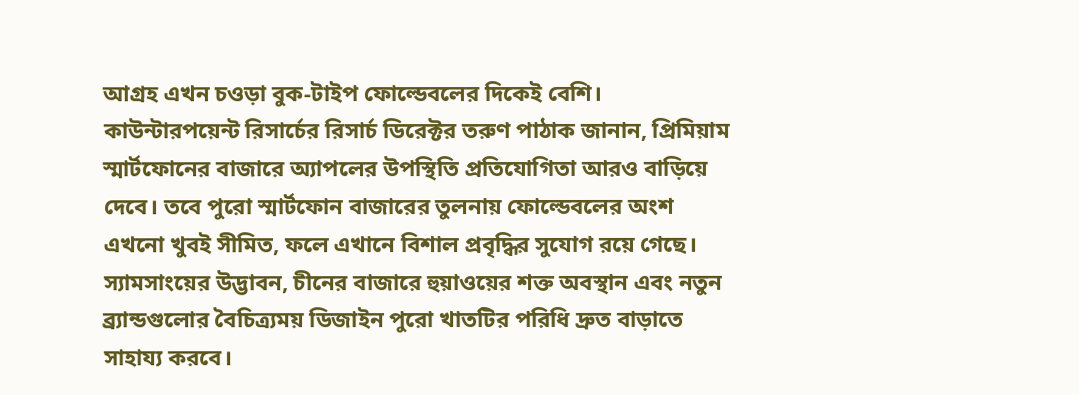আগ্রহ এখন চওড়া বুক-টাইপ ফোল্ডেবলের দিকেই বেশি।
কাউন্টারপয়েন্ট রিসার্চের রিসার্চ ডিরেক্টর তরুণ পাঠাক জানান, প্রিমিয়াম স্মার্টফোনের বাজারে অ্যাপলের উপস্থিতি প্রতিযোগিতা আরও বাড়িয়ে দেবে। তবে পুরো স্মার্টফোন বাজারের তুলনায় ফোল্ডেবলের অংশ এখনো খুবই সীমিত, ফলে এখানে বিশাল প্রবৃদ্ধির সুযোগ রয়ে গেছে।
স্যামসাংয়ের উদ্ভাবন, চীনের বাজারে হুয়াওয়ের শক্ত অবস্থান এবং নতুন ব্র্যান্ডগুলোর বৈচিত্র্যময় ডিজাইন পুরো খাতটির পরিধি দ্রুত বাড়াতে সাহায্য করবে।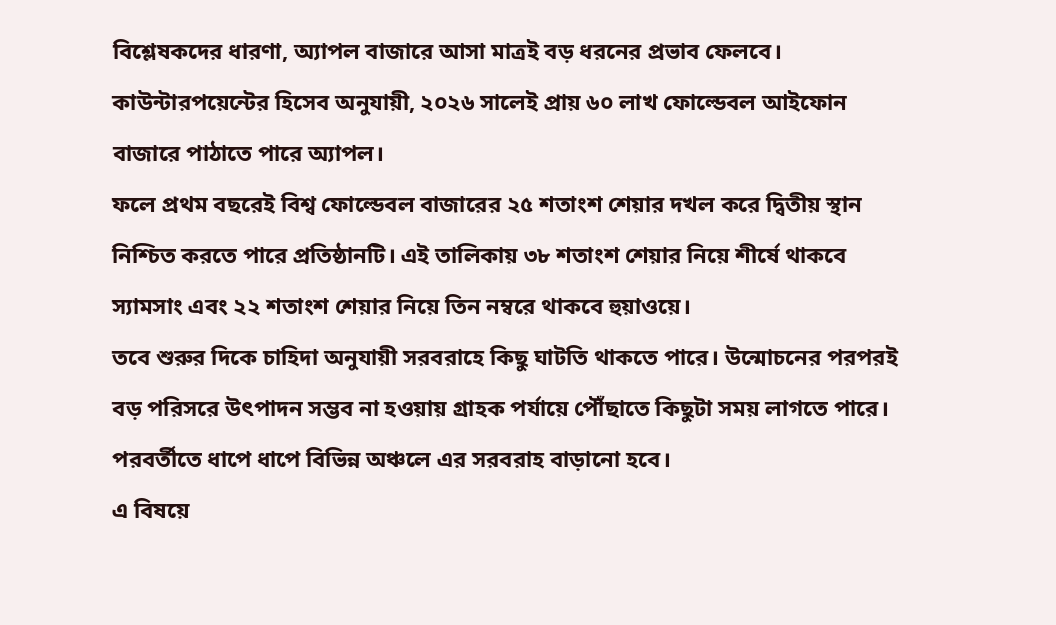বিশ্লেষকদের ধারণা, অ্যাপল বাজারে আসা মাত্রই বড় ধরনের প্রভাব ফেলবে। কাউন্টারপয়েন্টের হিসেব অনুযায়ী, ২০২৬ সালেই প্রায় ৬০ লাখ ফোল্ডেবল আইফোন বাজারে পাঠাতে পারে অ্যাপল।
ফলে প্রথম বছরেই বিশ্ব ফোল্ডেবল বাজারের ২৫ শতাংশ শেয়ার দখল করে দ্বিতীয় স্থান নিশ্চিত করতে পারে প্রতিষ্ঠানটি। এই তালিকায় ৩৮ শতাংশ শেয়ার নিয়ে শীর্ষে থাকবে স্যামসাং এবং ২২ শতাংশ শেয়ার নিয়ে তিন নম্বরে থাকবে হুয়াওয়ে।
তবে শুরুর দিকে চাহিদা অনুযায়ী সরবরাহে কিছু ঘাটতি থাকতে পারে। উন্মোচনের পরপরই বড় পরিসরে উৎপাদন সম্ভব না হওয়ায় গ্রাহক পর্যায়ে পৌঁছাতে কিছুটা সময় লাগতে পারে। পরবর্তীতে ধাপে ধাপে বিভিন্ন অঞ্চলে এর সরবরাহ বাড়ানো হবে।
এ বিষয়ে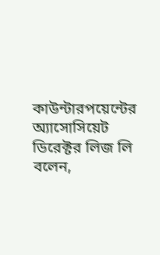কাউন্টারপয়েন্টের অ্যাসোসিয়েট ডিরেক্টর লিজ লি বলেন,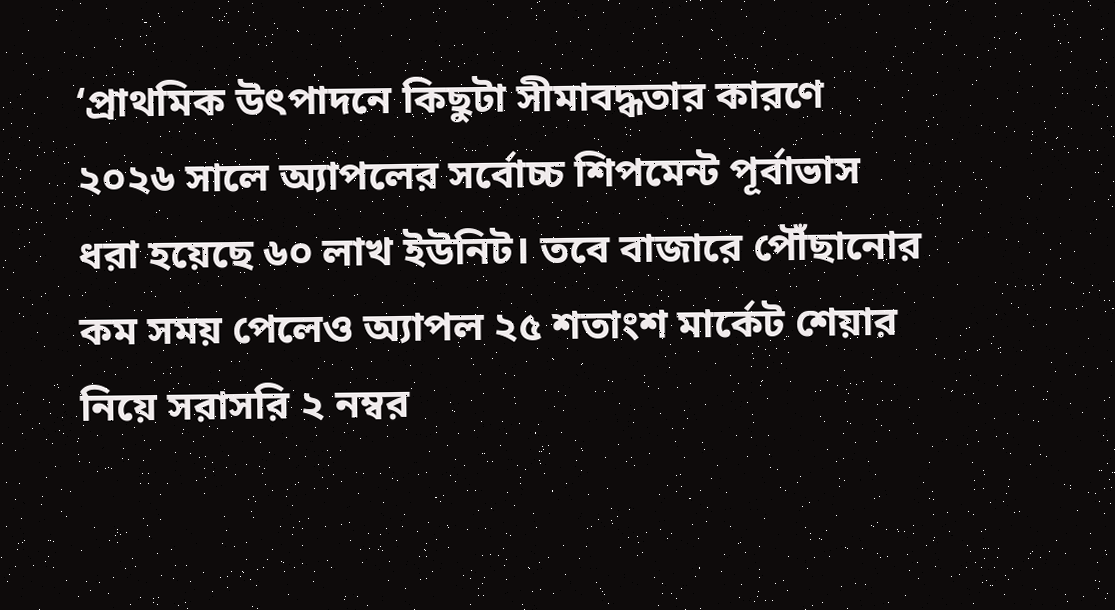‘প্রাথমিক উৎপাদনে কিছুটা সীমাবদ্ধতার কারণে ২০২৬ সালে অ্যাপলের সর্বোচ্চ শিপমেন্ট পূর্বাভাস ধরা হয়েছে ৬০ লাখ ইউনিট। তবে বাজারে পৌঁছানোর কম সময় পেলেও অ্যাপল ২৫ শতাংশ মার্কেট শেয়ার নিয়ে সরাসরি ২ নম্বর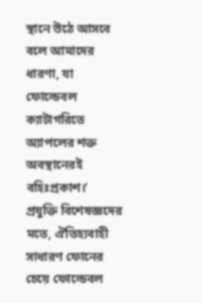স্থানে উঠে আসবে বলে আমাদের ধারণা, যা ফোল্ডেবল ক্যাটাগরিতে অ্যাপলের শক্ত অবস্থানেরই বহিঃপ্রকাশ।’
প্রযুক্তি বিশেষজ্ঞদের মতে, ঐতিহ্যবাহী সাধারণ ফোনের চেয়ে ফোল্ডেবল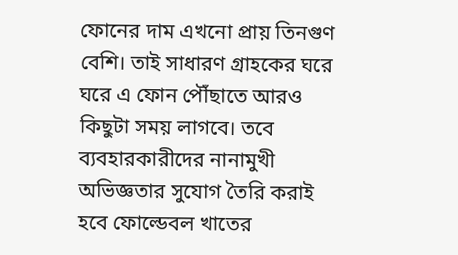ফোনের দাম এখনো প্রায় তিনগুণ বেশি। তাই সাধারণ গ্রাহকের ঘরে ঘরে এ ফোন পৌঁছাতে আরও কিছুটা সময় লাগবে। তবে ব্যবহারকারীদের নানামুখী অভিজ্ঞতার সুযোগ তৈরি করাই হবে ফোল্ডেবল খাতের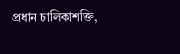প্রধান চালিকাশক্তি,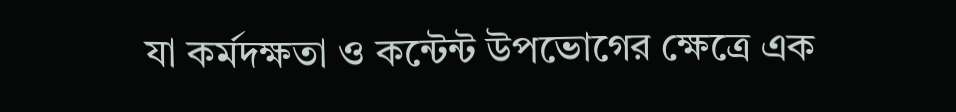যা কর্মদক্ষতা ও কন্টেন্ট উপভোগের ক্ষেত্রে এক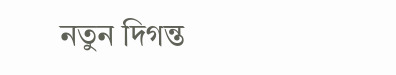নতুন দিগন্ত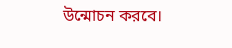উন্মোচন করবে।